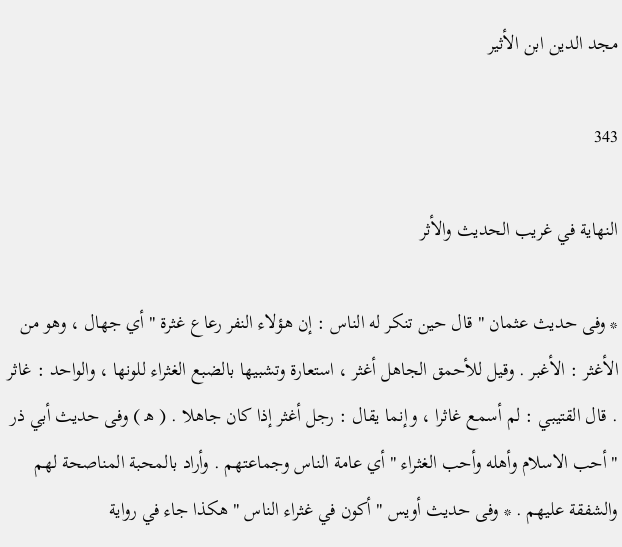مجد الدين ابن الأثير

343

النهاية في غريب الحديث والأثر

* وفى حديث عثمان " قال حين تنكر له الناس : إن هؤلاء النفر رعاع غثرة " أي جهال ، وهو من الأغثر : الأغبر . وقيل للأحمق الجاهل أغثر ، استعارة وتشبيها بالضبع الغثراء للونها ، والواحد : غاثر . قال القتيبي : لم أسمع غاثرا ، وإنما يقال : رجل أغثر إذا كان جاهلا . ( ه‍ ) وفى حديث أبي ذر " أحب الاسلام وأهله وأحب الغثراء " أي عامة الناس وجماعتهم . وأراد بالمحبة المناصحة لهم والشفقة عليهم . * وفى حديث أويس " أكون في غثراء الناس " هكذا جاء في رواية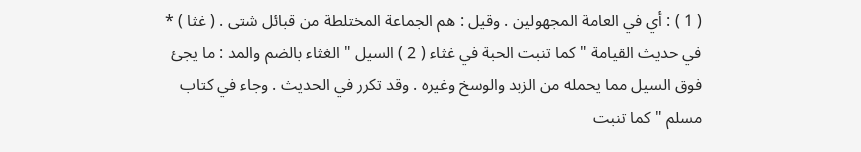( 1 ) : أي في العامة المجهولين . وقيل : هم الجماعة المختلطة من قبائل شتى . ( غثا ) * في حديث القيامة " كما تنبت الحبة في غثاء ( 2 ) السيل " الغثاء بالضم والمد : ما يجئ فوق السيل مما يحمله من الزبد والوسخ وغيره . وقد تكرر في الحديث . وجاء في كتاب مسلم " كما تنبت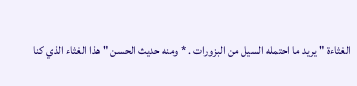الغثاءة " يريد ما احتمله السيل من البزورات . * ومنه حديث الحسن " هذا الغثاء الذي كنا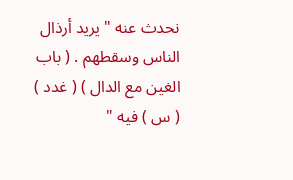نحدث عنه " يريد أرذال الناس وسقطهم . ( باب الغين مع الدال ) ( غدد ) ( س ) فيه "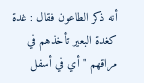أنه ذكر الطاعون فقال : غدة كغدة البعير تأخذهم في مراقهم " أي في أسفل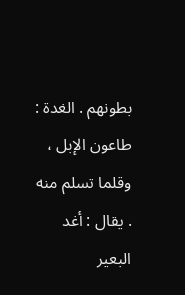بطونهم . الغدة : طاعون الإبل ، وقلما تسلم منه . يقال : أغد البعير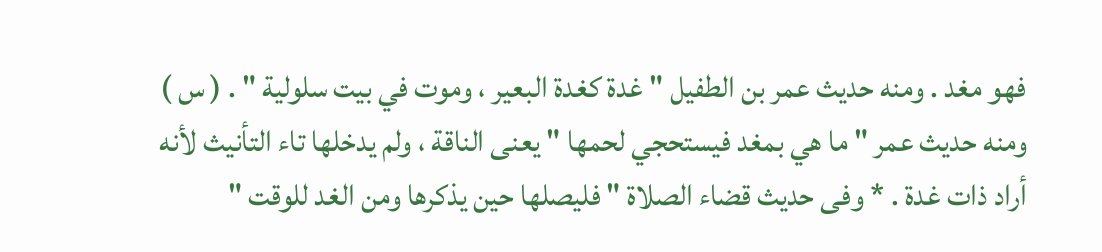فهو مغد . ومنه حديث عمر بن الطفيل " غدة كغدة البعير ، وموت في بيت سلولية " . ( س ) ومنه حديث عمر " ما هي بمغد فيستحجي لحمها " يعنى الناقة ، ولم يدخلها تاء التأنيث لأنه أراد ذات غدة . * وفى حديث قضاء الصلاة " فليصلها حين يذكرها ومن الغد للوقت "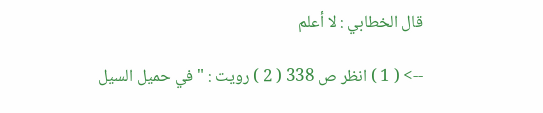قال الخطابي : لا أعلم

--> ( 1 ) انظر ص 338 ( 2 ) رويت : " في حميل السيل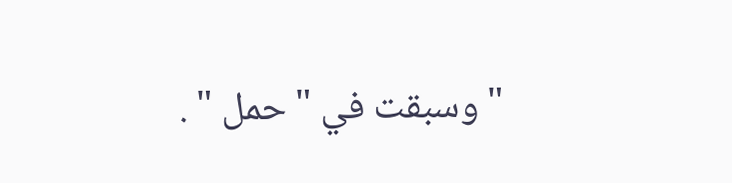" وسبقت في " حمل " .